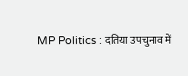MP Politics : दतिया उपचुनाव में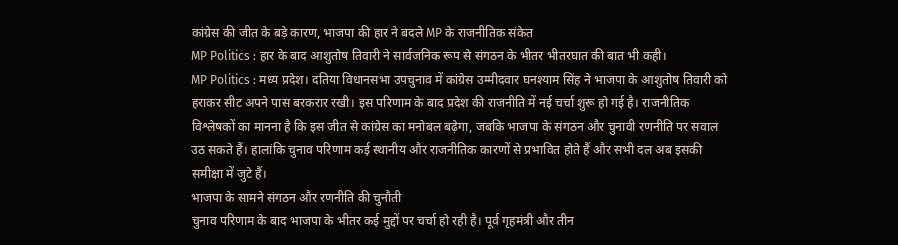कांग्रेस की जीत के बड़े कारण, भाजपा की हार ने बदले MP के राजनीतिक संकेत
MP Politics : हार के बाद आशुतोष तिवारी ने सार्वजनिक रूप से संगठन के भीतर भीतरघात की बात भी कही।
MP Politics : मध्य प्रदेश। दतिया विधानसभा उपचुनाव में कांग्रेस उम्मीदवार घनश्याम सिंह ने भाजपा के आशुतोष तिवारी को हराकर सीट अपने पास बरकरार रखी। इस परिणाम के बाद प्रदेश की राजनीति में नई चर्चा शुरू हो गई है। राजनीतिक विश्लेषकों का मानना है कि इस जीत से कांग्रेस का मनोबल बढ़ेगा, जबकि भाजपा के संगठन और चुनावी रणनीति पर सवाल उठ सकते हैं। हालांकि चुनाव परिणाम कई स्थानीय और राजनीतिक कारणों से प्रभावित होते हैं और सभी दल अब इसकी समीक्षा में जुटे हैं।
भाजपा के सामने संगठन और रणनीति की चुनौती
चुनाव परिणाम के बाद भाजपा के भीतर कई मुद्दों पर चर्चा हो रही है। पूर्व गृहमंत्री और तीन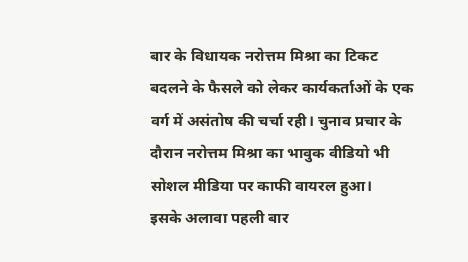बार के विधायक नरोत्तम मिश्रा का टिकट बदलने के फैसले को लेकर कार्यकर्ताओं के एक वर्ग में असंतोष की चर्चा रही। चुनाव प्रचार के दौरान नरोत्तम मिश्रा का भावुक वीडियो भी सोशल मीडिया पर काफी वायरल हुआ।
इसके अलावा पहली बार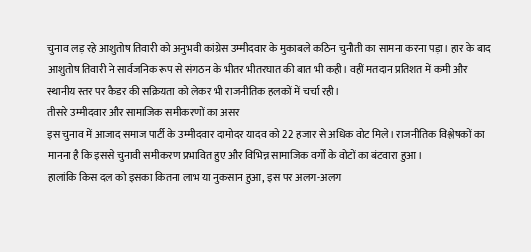चुनाव लड़ रहे आशुतोष तिवारी को अनुभवी कांग्रेस उम्मीदवार के मुकाबले कठिन चुनौती का सामना करना पड़ा। हार के बाद आशुतोष तिवारी ने सार्वजनिक रूप से संगठन के भीतर भीतरघात की बात भी कही। वहीं मतदान प्रतिशत में कमी और स्थानीय स्तर पर कैडर की सक्रियता को लेकर भी राजनीतिक हलकों में चर्चा रही।
तीसरे उम्मीदवार और सामाजिक समीकरणों का असर
इस चुनाव में आजाद समाज पार्टी के उम्मीदवार दामोदर यादव को 22 हजार से अधिक वोट मिले। राजनीतिक विश्लेषकों का मानना है कि इससे चुनावी समीकरण प्रभावित हुए और विभिन्न सामाजिक वर्गों के वोटों का बंटवारा हुआ।
हालांकि किस दल को इसका कितना लाभ या नुकसान हुआ, इस पर अलग-अलग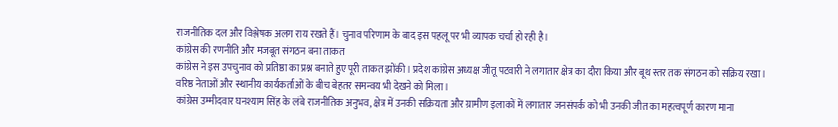राजनीतिक दल और विश्लेषक अलग राय रखते हैं। चुनाव परिणाम के बाद इस पहलू पर भी व्यापक चर्चा हो रही है।
कांग्रेस की रणनीति और मजबूत संगठन बना ताकत
कांग्रेस ने इस उपचुनाव को प्रतिष्ठा का प्रश्न बनाते हुए पूरी ताकत झोंकी। प्रदेश कांग्रेस अध्यक्ष जीतू पटवारी ने लगातार क्षेत्र का दौरा किया और बूथ स्तर तक संगठन को सक्रिय रखा। वरिष्ठ नेताओं और स्थानीय कार्यकर्ताओं के बीच बेहतर समन्वय भी देखने को मिला।
कांग्रेस उम्मीदवार घनश्याम सिंह के लंबे राजनीतिक अनुभव, क्षेत्र में उनकी सक्रियता और ग्रामीण इलाकों में लगातार जनसंपर्क को भी उनकी जीत का महत्वपूर्ण कारण माना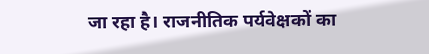जा रहा है। राजनीतिक पर्यवेक्षकों का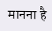मानना है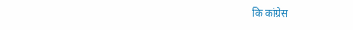कि कांग्रेस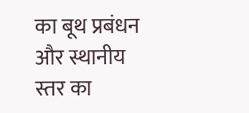का बूथ प्रबंधन और स्थानीय स्तर का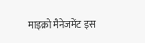माइक्रो मैनेजमेंट इस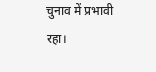चुनाव में प्रभावी रहा।